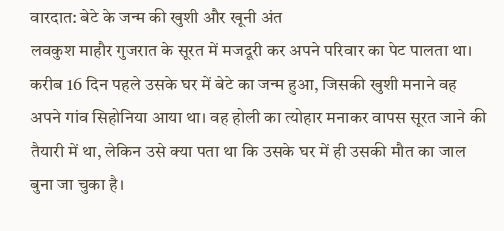वारदात: बेटे के जन्म की खुशी और खूनी अंत
लवकुश माहौर गुजरात के सूरत में मजदूरी कर अपने परिवार का पेट पालता था। करीब 16 दिन पहले उसके घर में बेटे का जन्म हुआ, जिसकी खुशी मनाने वह अपने गांव सिहोनिया आया था। वह होली का त्योहार मनाकर वापस सूरत जाने की तैयारी में था, लेकिन उसे क्या पता था कि उसके घर में ही उसकी मौत का जाल बुना जा चुका है।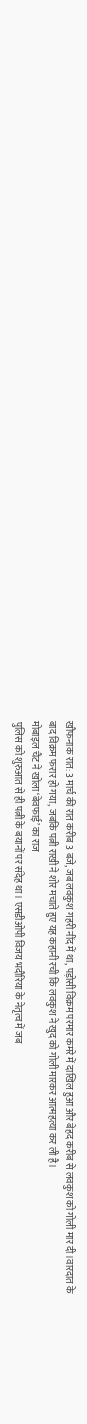खौफनाक रात: 3 मार्च की रात करीब 3 बजे, जब लवकुश गहरी नींद में था, पड़ोसी विक्रम परमार कमरे में दाखिल हुआ और बेहद करीब से लवकुश को गोली मार दी।वारदात के बाद विक्रम फरार हो गया, जबकि पत्नी राखी ने शोर मचाते हुए यह कहानी रची कि लवकुश ने खुद को गोली मारकर आत्महत्या कर ली है।
मोबाइल चैट ने खोला ‘बेवफाई’ का राज
पुलिस को शुरुआत से ही पत्नी के बयानों पर संदेह था। एसडीओपी विजय भदौरिया के नेतृत्व में जब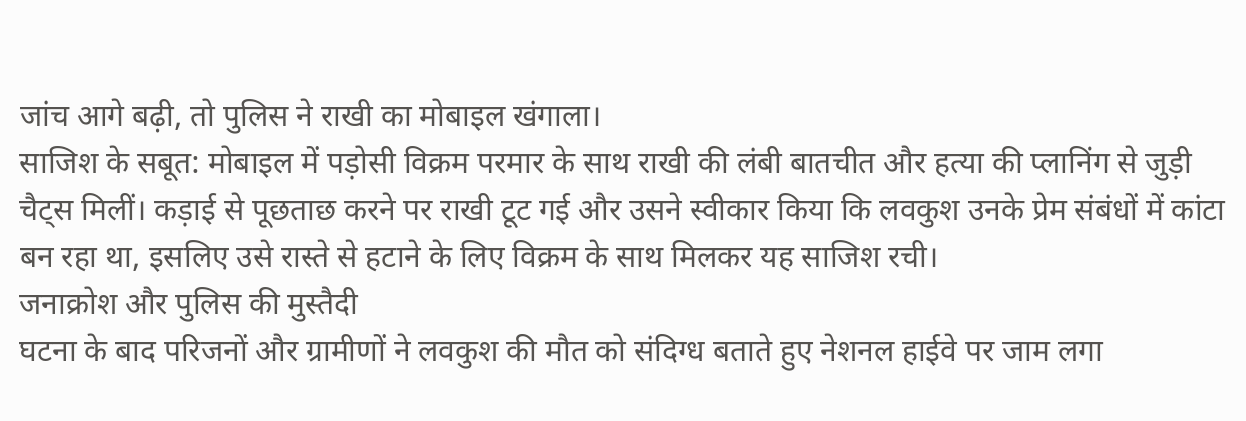जांच आगे बढ़ी, तो पुलिस ने राखी का मोबाइल खंगाला।
साजिश के सबूत: मोबाइल में पड़ोसी विक्रम परमार के साथ राखी की लंबी बातचीत और हत्या की प्लानिंग से जुड़ी चैट्स मिलीं। कड़ाई से पूछताछ करने पर राखी टूट गई और उसने स्वीकार किया कि लवकुश उनके प्रेम संबंधों में कांटा बन रहा था, इसलिए उसे रास्ते से हटाने के लिए विक्रम के साथ मिलकर यह साजिश रची।
जनाक्रोश और पुलिस की मुस्तैदी
घटना के बाद परिजनों और ग्रामीणों ने लवकुश की मौत को संदिग्ध बताते हुए नेशनल हाईवे पर जाम लगा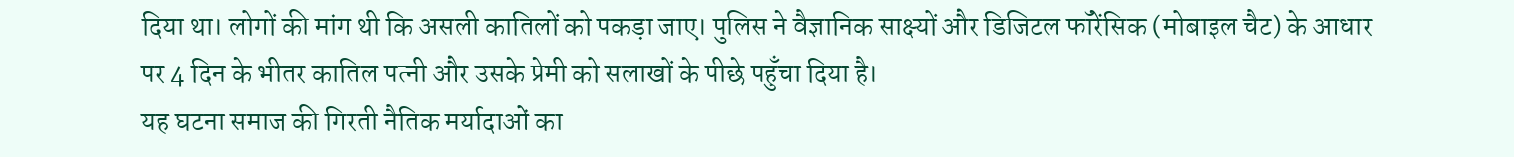दिया था। लोगों की मांग थी कि असली कातिलों को पकड़ा जाए। पुलिस ने वैज्ञानिक साक्ष्यों और डिजिटल फॉरेंसिक (मोबाइल चैट) के आधार पर 4 दिन के भीतर कातिल पत्नी और उसके प्रेमी को सलाखों के पीछे पहुँचा दिया है।
यह घटना समाज की गिरती नैतिक मर्यादाओं का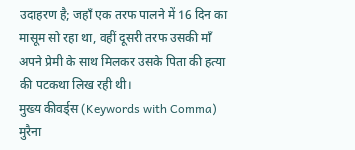उदाहरण है; जहाँ एक तरफ पालने में 16 दिन का मासूम सो रहा था, वहीं दूसरी तरफ उसकी माँ अपने प्रेमी के साथ मिलकर उसके पिता की हत्या की पटकथा लिख रही थी।
मुख्य कीवर्ड्स (Keywords with Comma)
मुरैना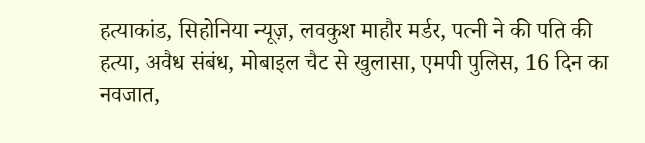हत्याकांड, सिहोनिया न्यूज़, लवकुश माहौर मर्डर, पत्नी ने की पति की हत्या, अवैध संबंध, मोबाइल चैट से खुलासा, एमपी पुलिस, 16 दिन का नवजात,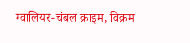ग्वालियर-चंबल क्राइम, विक्रम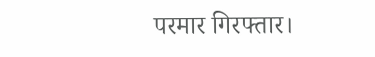परमार गिरफ्तार।